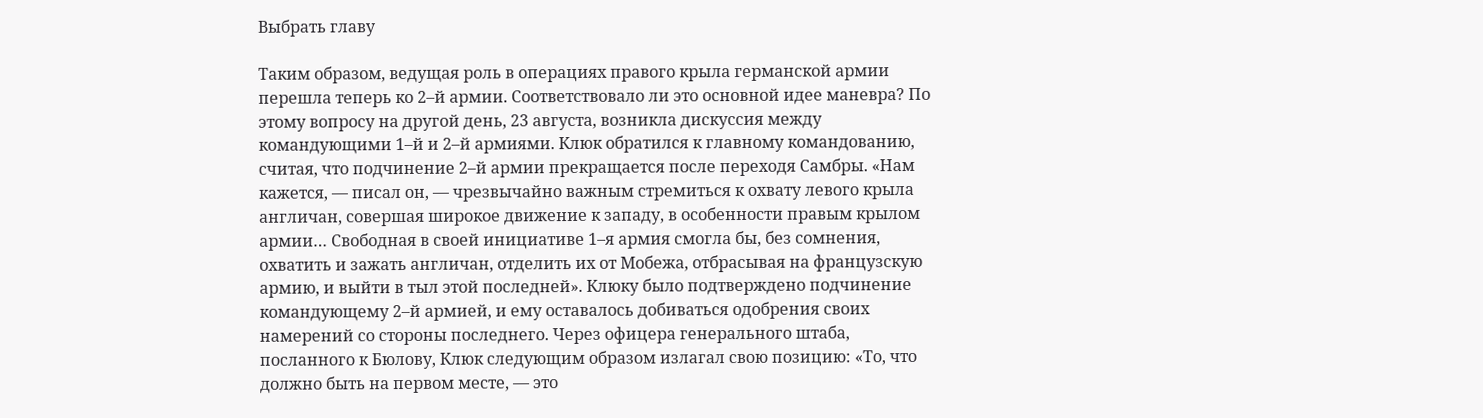Выбрать главу

Таким образом, ведущая роль в операциях правого крыла германской армии перешла теперь ко 2–й армии. Соответствовало ли это основной идее маневра? По этому вопросу на другой день, 23 августа, возникла дискуссия между командующими 1–й и 2–й армиями. Клюк обратился к главному командованию, считая, что подчинение 2–й армии прекращается после переходя Самбры. «Нам кажется, — писал он, — чрезвычайно важным стремиться к охвату левого крыла англичан, совершая широкое движение к западу, в особенности правым крылом армии… Свободная в своей инициативе 1–я армия смогла бы, без сомнения, охватить и зажать англичан, отделить их от Мобежа, отбрасывая на французскую армию, и выйти в тыл этой последней». Клюку было подтверждено подчинение командующему 2–й армией, и ему оставалось добиваться одобрения своих намерений со стороны последнего. Через офицера генерального штаба, посланного к Бюлову, Клюк следующим образом излагал свою позицию: «То, что должно быть на первом месте, — это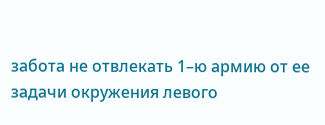забота не отвлекать 1–ю армию от ее задачи окружения левого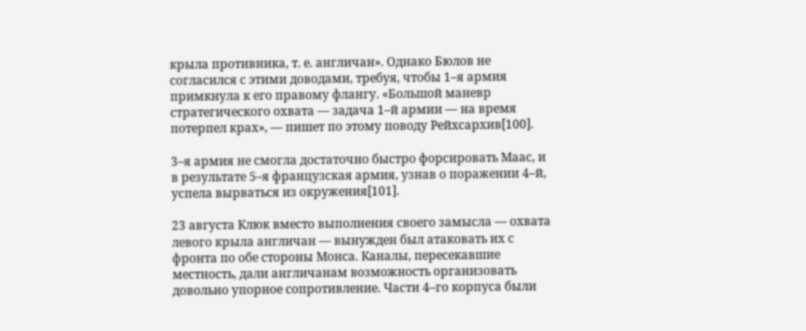крыла противника, т. е. англичан». Однако Бюлов не согласился с этими доводами, требуя, чтобы 1–я армия примкнула к его правому флангу. «Большой маневр стратегического охвата — задача 1–й армии — на время потерпел крах», — пишет по этому поводу Рейхсархив[100].

3–я армия не смогла достаточно быстро форсировать Маас, и в результате 5–я французская армия, узнав о поражении 4–й, успела вырваться из окружения[101].

23 августа Клюк вместо выполнения своего замысла — охвата левого крыла англичан — вынужден был атаковать их с фронта по обе стороны Монса. Каналы, пересекавшие местность, дали англичанам возможность организовать довольно упорное сопротивление. Части 4–го корпуса были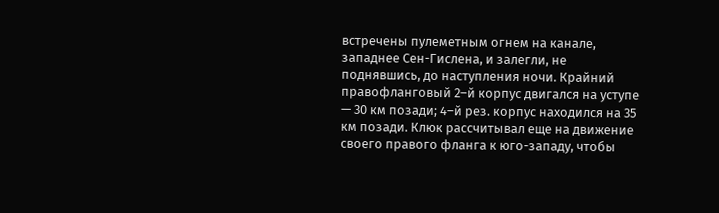встречены пулеметным огнем на канале, западнее Сен-Гислена, и залегли, не поднявшись, до наступления ночи. Крайний правофланговый 2–й корпус двигался на уступе — 30 км позади; 4–й рез. корпус находился на 35 км позади. Клюк рассчитывал еще на движение своего правого фланга к юго-западу, чтобы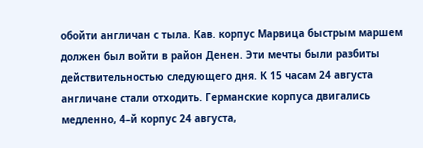обойти англичан с тыла. Кав. корпус Марвица быстрым маршем должен был войти в район Денен. Эти мечты были разбиты действительностью следующего дня. К 15 часам 24 августа англичане стали отходить. Германские корпуса двигались медленно, 4–й корпус 24 августа,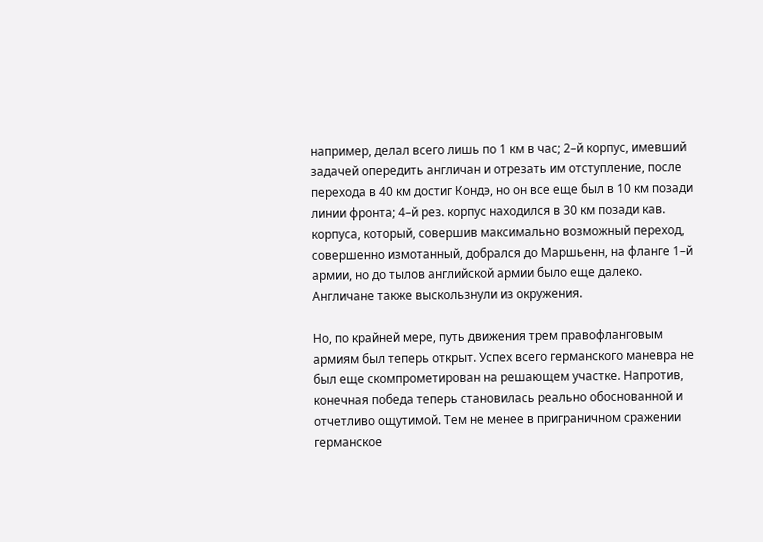например, делал всего лишь по 1 км в час; 2–й корпус, имевший задачей опередить англичан и отрезать им отступление, после перехода в 40 км достиг Кондэ, но он все еще был в 10 км позади линии фронта; 4–й рез. корпус находился в 30 км позади кав. корпуса, который, совершив максимально возможный переход, совершенно измотанный, добрался до Маршьенн, на фланге 1–й армии, но до тылов английской армии было еще далеко. Англичане также выскользнули из окружения.

Но, по крайней мере, путь движения трем правофланговым армиям был теперь открыт. Успех всего германского маневра не был еще скомпрометирован на решающем участке. Напротив, конечная победа теперь становилась реально обоснованной и отчетливо ощутимой. Тем не менее в приграничном сражении германское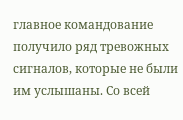главное командование получило ряд тревожных сигналов, которые не были им услышаны. Со всей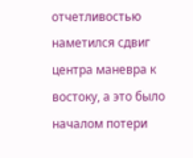отчетливостью наметился сдвиг центра маневра к востоку, а это было началом потери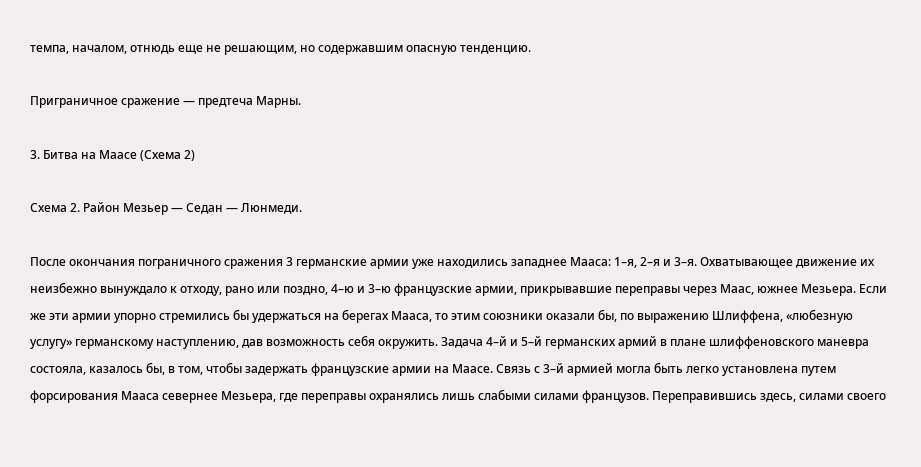темпа, началом, отнюдь еще не решающим, но содержавшим опасную тенденцию.

Приграничное сражение — предтеча Марны.

3. Битва на Маасе (Схема 2)

Схема 2. Район Мезьер — Седан — Люнмеди.

После окончания пограничного сражения 3 германские армии уже находились западнее Мааса: 1–я, 2–я и 3–я. Охватывающее движение их неизбежно вынуждало к отходу, рано или поздно, 4–ю и 3–ю французские армии, прикрывавшие переправы через Маас, южнее Мезьера. Если же эти армии упорно стремились бы удержаться на берегах Мааса, то этим союзники оказали бы, по выражению Шлиффена, «любезную услугу» германскому наступлению, дав возможность себя окружить. Задача 4–й и 5–й германских армий в плане шлиффеновского маневра состояла, казалось бы, в том, чтобы задержать французские армии на Маасе. Связь с 3–й армией могла быть легко установлена путем форсирования Мааса севернее Мезьера, где переправы охранялись лишь слабыми силами французов. Переправившись здесь, силами своего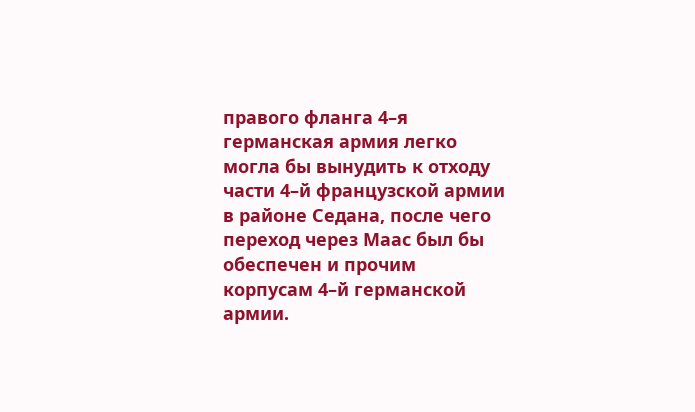правого фланга 4–я германская армия легко могла бы вынудить к отходу части 4–й французской армии в районе Седана, после чего переход через Маас был бы обеспечен и прочим корпусам 4–й германской армии.